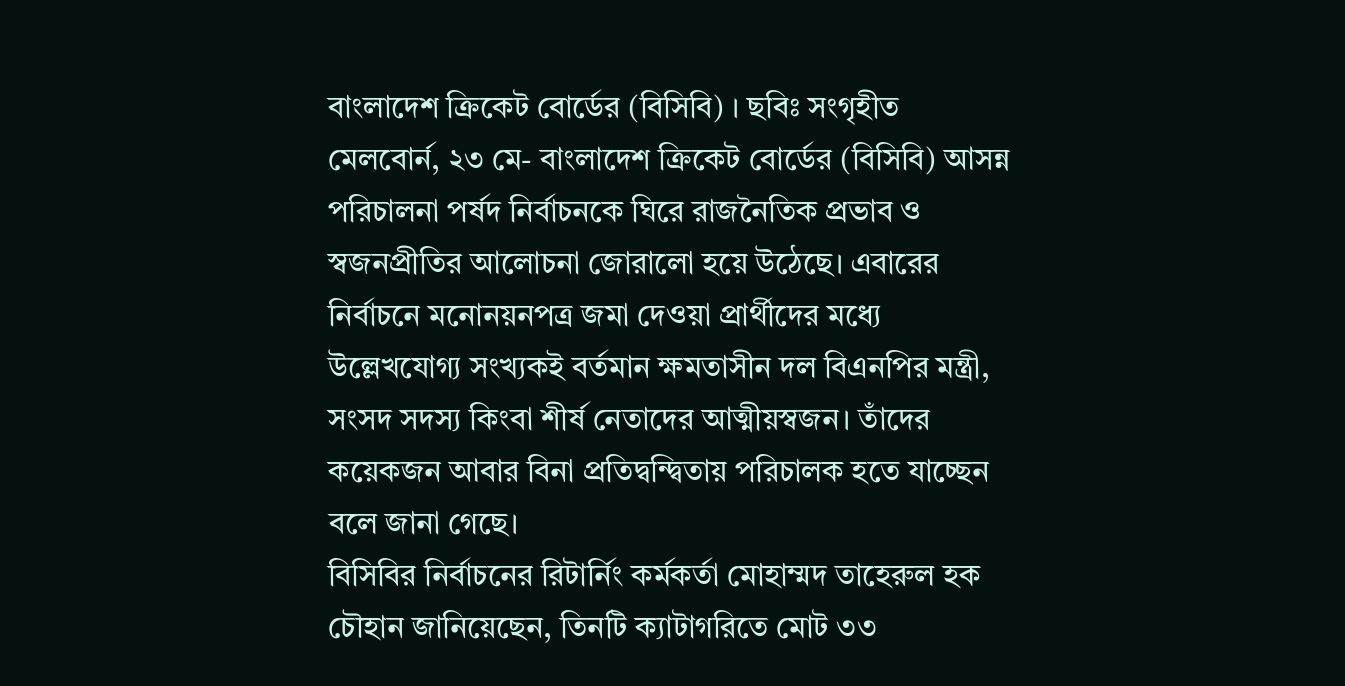বাংলাদেশ ক্রিকেট বোর্ডের (বিসিবি) । ছবিঃ সংগৃহীত
মেলবোর্ন, ২৩ মে- বাংলাদেশ ক্রিকেট বোর্ডের (বিসিবি) আসন্ন পরিচালনা পর্ষদ নির্বাচনকে ঘিরে রাজনৈতিক প্রভাব ও স্বজনপ্রীতির আলোচনা জোরালো হয়ে উঠেছে। এবারের নির্বাচনে মনোনয়নপত্র জমা দেওয়া প্রার্থীদের মধ্যে উল্লেখযোগ্য সংখ্যকই বর্তমান ক্ষমতাসীন দল বিএনপির মন্ত্রী, সংসদ সদস্য কিংবা শীর্ষ নেতাদের আত্মীয়স্বজন। তাঁদের কয়েকজন আবার বিনা প্রতিদ্বন্দ্বিতায় পরিচালক হতে যাচ্ছেন বলে জানা গেছে।
বিসিবির নির্বাচনের রিটার্নিং কর্মকর্তা মোহাম্মদ তাহেরুল হক চৌহান জানিয়েছেন, তিনটি ক্যাটাগরিতে মোট ৩৩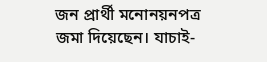জন প্রার্থী মনোনয়নপত্র জমা দিয়েছেন। যাচাই-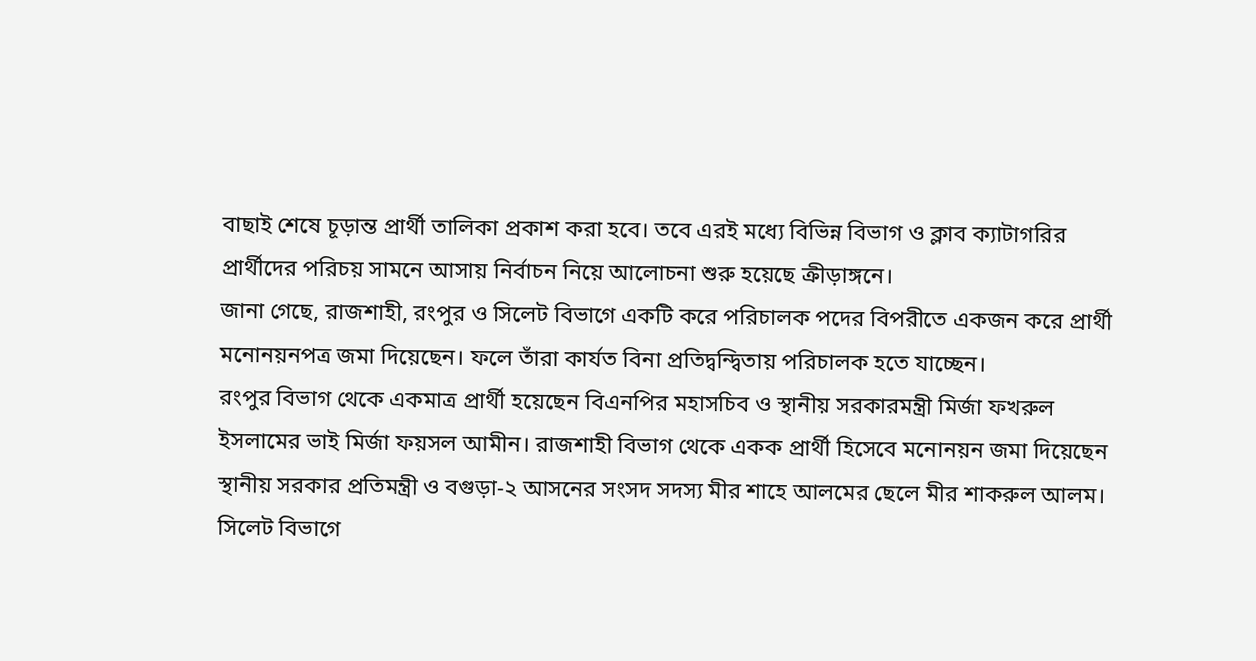বাছাই শেষে চূড়ান্ত প্রার্থী তালিকা প্রকাশ করা হবে। তবে এরই মধ্যে বিভিন্ন বিভাগ ও ক্লাব ক্যাটাগরির প্রার্থীদের পরিচয় সামনে আসায় নির্বাচন নিয়ে আলোচনা শুরু হয়েছে ক্রীড়াঙ্গনে।
জানা গেছে, রাজশাহী, রংপুর ও সিলেট বিভাগে একটি করে পরিচালক পদের বিপরীতে একজন করে প্রার্থী মনোনয়নপত্র জমা দিয়েছেন। ফলে তাঁরা কার্যত বিনা প্রতিদ্বন্দ্বিতায় পরিচালক হতে যাচ্ছেন।
রংপুর বিভাগ থেকে একমাত্র প্রার্থী হয়েছেন বিএনপির মহাসচিব ও স্থানীয় সরকারমন্ত্রী মির্জা ফখরুল ইসলামের ভাই মির্জা ফয়সল আমীন। রাজশাহী বিভাগ থেকে একক প্রার্থী হিসেবে মনোনয়ন জমা দিয়েছেন স্থানীয় সরকার প্রতিমন্ত্রী ও বগুড়া-২ আসনের সংসদ সদস্য মীর শাহে আলমের ছেলে মীর শাকরুল আলম।
সিলেট বিভাগে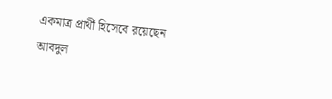একমাত্র প্রার্থী হিসেবে রয়েছেন আবদুল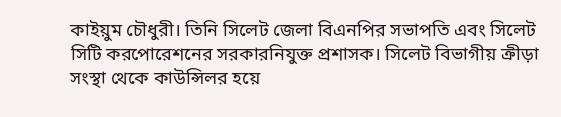কাইয়ুম চৌধুরী। তিনি সিলেট জেলা বিএনপির সভাপতি এবং সিলেট সিটি করপোরেশনের সরকারনিযুক্ত প্রশাসক। সিলেট বিভাগীয় ক্রীড়া সংস্থা থেকে কাউন্সিলর হয়ে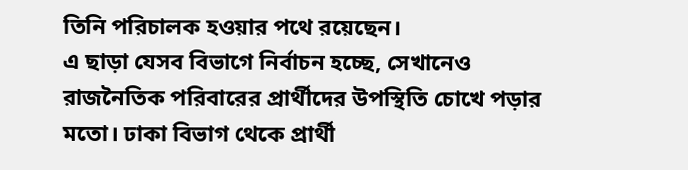তিনি পরিচালক হওয়ার পথে রয়েছেন।
এ ছাড়া যেসব বিভাগে নির্বাচন হচ্ছে, সেখানেও রাজনৈতিক পরিবারের প্রার্থীদের উপস্থিতি চোখে পড়ার মতো। ঢাকা বিভাগ থেকে প্রার্থী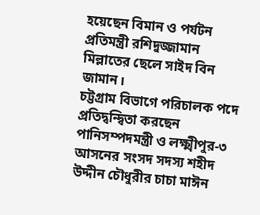হয়েছেন বিমান ও পর্যটন প্রতিমন্ত্রী রশিদুজ্জামান মিল্লাতের ছেলে সাইদ বিন জামান।
চট্টগ্রাম বিভাগে পরিচালক পদে প্রতিদ্বন্দ্বিতা করছেন পানিসম্পদমন্ত্রী ও লক্ষ্মীপুর-৩ আসনের সংসদ সদস্য শহীদ উদ্দীন চৌধুরীর চাচা মাঈন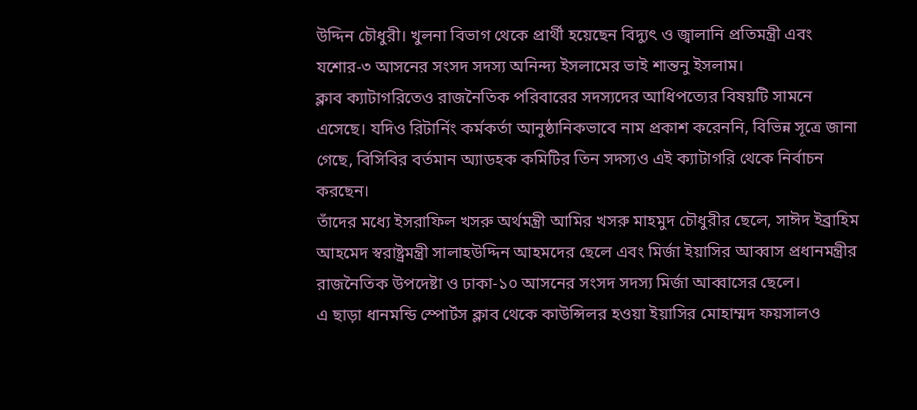উদ্দিন চৌধুরী। খুলনা বিভাগ থেকে প্রার্থী হয়েছেন বিদ্যুৎ ও জ্বালানি প্রতিমন্ত্রী এবং যশোর-৩ আসনের সংসদ সদস্য অনিন্দ্য ইসলামের ভাই শান্তনু ইসলাম।
ক্লাব ক্যাটাগরিতেও রাজনৈতিক পরিবারের সদস্যদের আধিপত্যের বিষয়টি সামনে এসেছে। যদিও রিটার্নিং কর্মকর্তা আনুষ্ঠানিকভাবে নাম প্রকাশ করেননি, বিভিন্ন সূত্রে জানা গেছে, বিসিবির বর্তমান অ্যাডহক কমিটির তিন সদস্যও এই ক্যাটাগরি থেকে নির্বাচন করছেন।
তাঁদের মধ্যে ইসরাফিল খসরু অর্থমন্ত্রী আমির খসরু মাহমুদ চৌধুরীর ছেলে, সাঈদ ইব্রাহিম আহমেদ স্বরাষ্ট্রমন্ত্রী সালাহউদ্দিন আহমদের ছেলে এবং মির্জা ইয়াসির আব্বাস প্রধানমন্ত্রীর রাজনৈতিক উপদেষ্টা ও ঢাকা-১০ আসনের সংসদ সদস্য মির্জা আব্বাসের ছেলে।
এ ছাড়া ধানমন্ডি স্পোর্টস ক্লাব থেকে কাউন্সিলর হওয়া ইয়াসির মোহাম্মদ ফয়সালও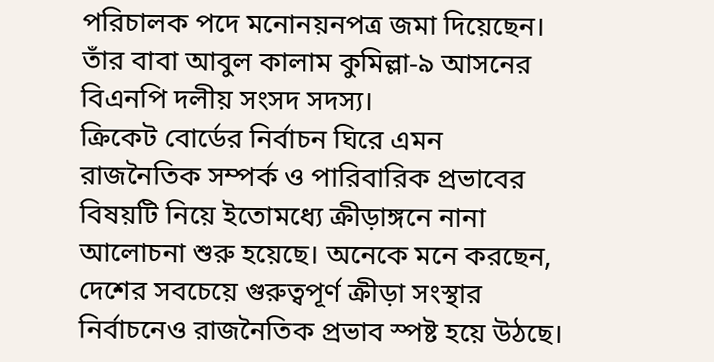পরিচালক পদে মনোনয়নপত্র জমা দিয়েছেন। তাঁর বাবা আবুল কালাম কুমিল্লা-৯ আসনের বিএনপি দলীয় সংসদ সদস্য।
ক্রিকেট বোর্ডের নির্বাচন ঘিরে এমন রাজনৈতিক সম্পর্ক ও পারিবারিক প্রভাবের বিষয়টি নিয়ে ইতোমধ্যে ক্রীড়াঙ্গনে নানা আলোচনা শুরু হয়েছে। অনেকে মনে করছেন, দেশের সবচেয়ে গুরুত্বপূর্ণ ক্রীড়া সংস্থার নির্বাচনেও রাজনৈতিক প্রভাব স্পষ্ট হয়ে উঠছে।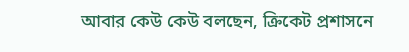আবার কেউ কেউ বলছেন, ক্রিকেট প্রশাসনে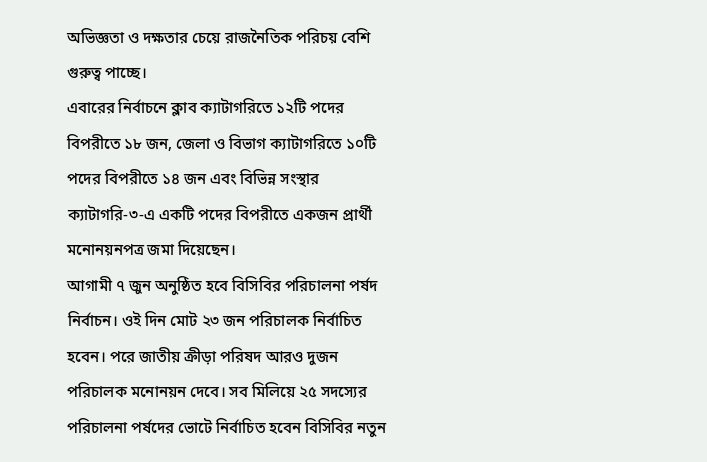অভিজ্ঞতা ও দক্ষতার চেয়ে রাজনৈতিক পরিচয় বেশি গুরুত্ব পাচ্ছে।
এবারের নির্বাচনে ক্লাব ক্যাটাগরিতে ১২টি পদের বিপরীতে ১৮ জন, জেলা ও বিভাগ ক্যাটাগরিতে ১০টি পদের বিপরীতে ১৪ জন এবং বিভিন্ন সংস্থার ক্যাটাগরি-৩-এ একটি পদের বিপরীতে একজন প্রার্থী মনোনয়নপত্র জমা দিয়েছেন।
আগামী ৭ জুন অনুষ্ঠিত হবে বিসিবির পরিচালনা পর্ষদ নির্বাচন। ওই দিন মোট ২৩ জন পরিচালক নির্বাচিত হবেন। পরে জাতীয় ক্রীড়া পরিষদ আরও দুজন পরিচালক মনোনয়ন দেবে। সব মিলিয়ে ২৫ সদস্যের পরিচালনা পর্ষদের ভোটে নির্বাচিত হবেন বিসিবির নতুন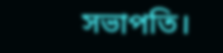সভাপতি।